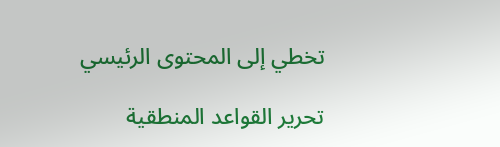تخطي إلى المحتوى الرئيسي

تحرير القواعد المنطقية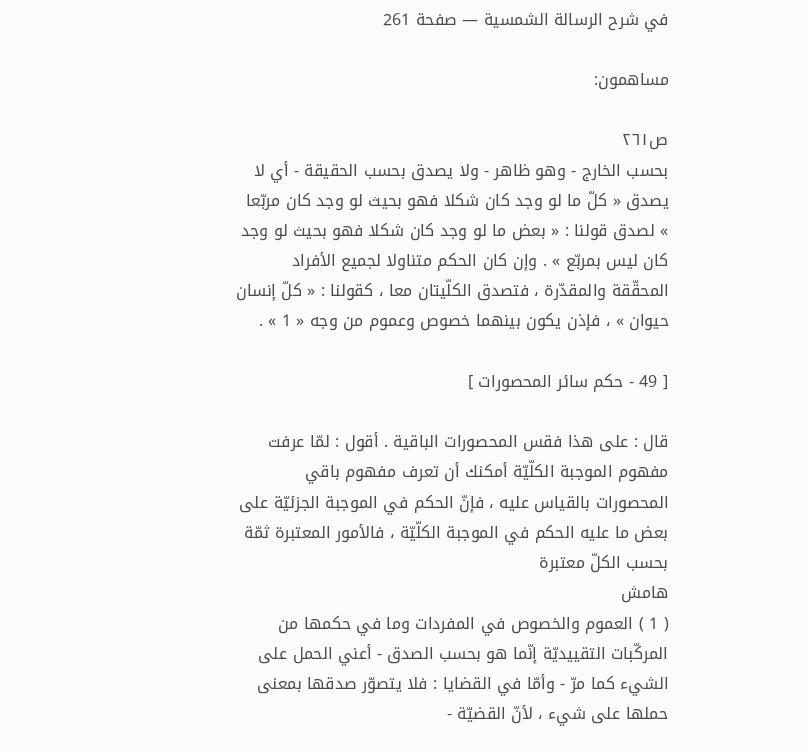في شرح الرسالة الشمسية — صفحة 261

مساهمون:

ص٢٦١
بحسب الخارج - وهو ظاهر - ولا يصدق بحسب الحقيقة - أي لا يصدق « كلّ ما لو وجد كان شكلا فهو بحيث لو وجد كان مربّعا » لصدق قولنا : « بعض ما لو وجد كان شكلا فهو بحيث لو وجد كان ليس بمربّع » . وإن كان الحكم متناولا لجميع الأفراد المحقّقة والمقدّرة ، فتصدق الكلّيتان معا ، كقولنا : « كلّ إنسان حيوان » ، فإذن يكون بينهما خصوص وعموم من وجه « 1 » .

[ 49 - حكم سائر المحصورات ]

قال : على هذا فقس المحصورات الباقية . أقول : لمّا عرفت مفهوم الموجبة الكلّيّة أمكنك أن تعرف مفهوم باقي المحصورات بالقياس عليه ، فإنّ الحكم في الموجبة الجزئيّة على بعض ما عليه الحكم في الموجبة الكلّيّة ، فالأمور المعتبرة ثمّة بحسب الكلّ معتبرة
هامش
( 1 ) العموم والخصوص في المفردات وما في حكمها من المركّبات التقييديّة إنّما هو بحسب الصدق - أعني الحمل على الشيء كما مرّ - وأمّا في القضايا : فلا يتصوّر صدقها بمعنى حملها على شيء ، لأنّ القضيّة -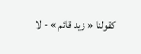كقولنا « زيد قائم » - لا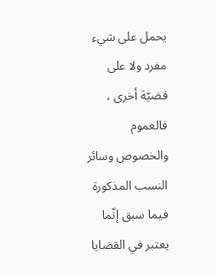يحمل على شيء مفرد ولا على قضيّة أخرى ، فالعموم والخصوص وسائر النسب المذكورة فيما سبق إنّما يعتبر في القضايا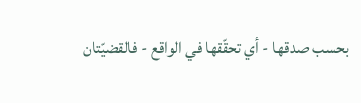بحسب صدقها - أي تحقّقها في الواقع - فالقضيّتان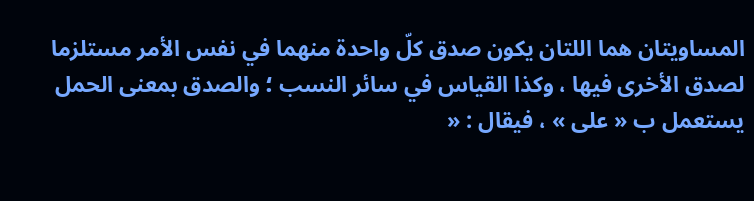المساويتان هما اللتان يكون صدق كلّ واحدة منهما في نفس الأمر مستلزما لصدق الأخرى فيها ، وكذا القياس في سائر النسب ؛ والصدق بمعنى الحمل يستعمل ب « على » ، فيقال : «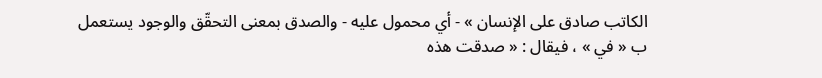الكاتب صادق على الإنسان » - أي محمول عليه - والصدق بمعنى التحقّق والوجود يستعمل ب « في » ، فيقال : « صدقت هذه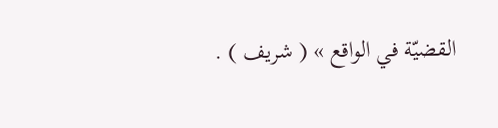القضيّة في الواقع » ( شريف ) .